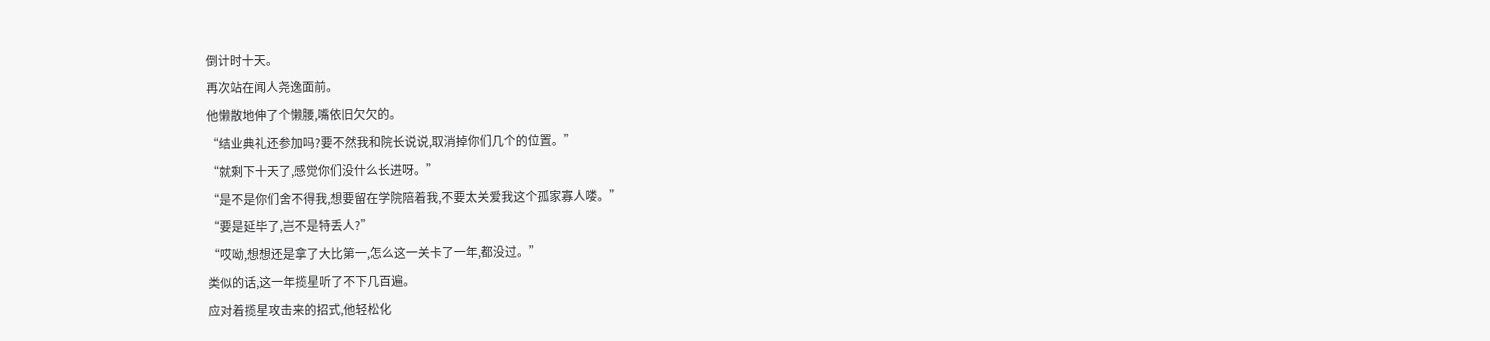倒计时十天。
再次站在闻人尧逸面前。
他懒散地伸了个懒腰,嘴依旧欠欠的。
“结业典礼还参加吗?要不然我和院长说说,取消掉你们几个的位置。”
“就剩下十天了,感觉你们没什么长进呀。”
“是不是你们舍不得我,想要留在学院陪着我,不要太关爱我这个孤家寡人喽。”
“要是延毕了,岂不是特丢人?”
“哎呦,想想还是拿了大比第一,怎么这一关卡了一年,都没过。”
类似的话,这一年揽星听了不下几百遍。
应对着揽星攻击来的招式,他轻松化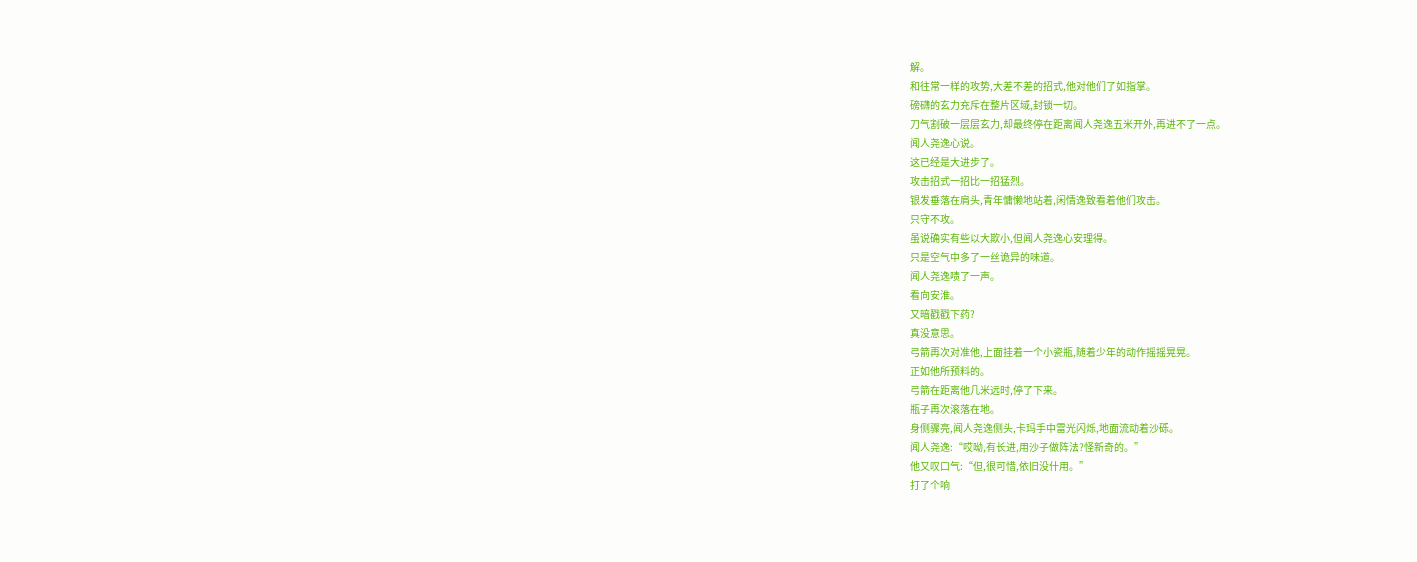解。
和往常一样的攻势,大差不差的招式,他对他们了如指掌。
磅礴的玄力充斥在整片区域,封锁一切。
刀气割破一层层玄力,却最终停在距离闻人尧逸五米开外,再进不了一点。
闻人尧逸心说。
这已经是大进步了。
攻击招式一招比一招猛烈。
银发垂落在肩头,青年慵懒地站着,闲情逸致看着他们攻击。
只守不攻。
虽说确实有些以大欺小,但闻人尧逸心安理得。
只是空气中多了一丝诡异的味道。
闻人尧逸啧了一声。
看向安淮。
又暗戳戳下药?
真没意思。
弓箭再次对准他,上面挂着一个小瓷瓶,随着少年的动作摇摇晃晃。
正如他所预料的。
弓箭在距离他几米远时,停了下来。
瓶子再次滚落在地。
身侧骤亮,闻人尧逸侧头,卡玛手中雷光闪烁,地面流动着沙砾。
闻人尧逸:“哎呦,有长进,用沙子做阵法?怪新奇的。”
他又叹口气:“但,很可惜,依旧没什用。”
打了个响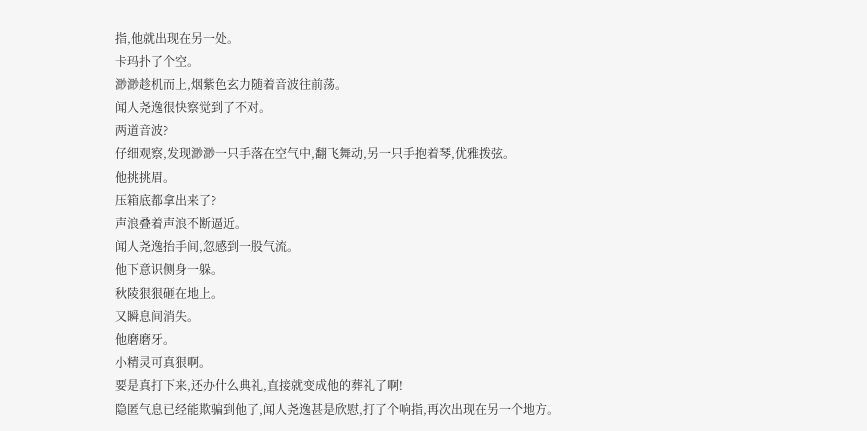指,他就出现在另一处。
卡玛扑了个空。
渺渺趁机而上,烟紫色玄力随着音波往前荡。
闻人尧逸很快察觉到了不对。
两道音波?
仔细观察,发现渺渺一只手落在空气中,翻飞舞动,另一只手抱着琴,优雅拨弦。
他挑挑眉。
压箱底都拿出来了?
声浪叠着声浪不断逼近。
闻人尧逸抬手间,忽感到一股气流。
他下意识侧身一躲。
秋陵狠狠砸在地上。
又瞬息间消失。
他磨磨牙。
小精灵可真狠啊。
要是真打下来,还办什么典礼,直接就变成他的葬礼了啊!
隐匿气息已经能欺骗到他了,闻人尧逸甚是欣慰,打了个响指,再次出现在另一个地方。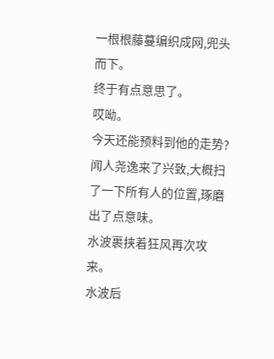一根根藤蔓编织成网,兜头而下。
终于有点意思了。
哎呦。
今天还能预料到他的走势?
闻人尧逸来了兴致,大概扫了一下所有人的位置,琢磨出了点意味。
水波裹挟着狂风再次攻来。
水波后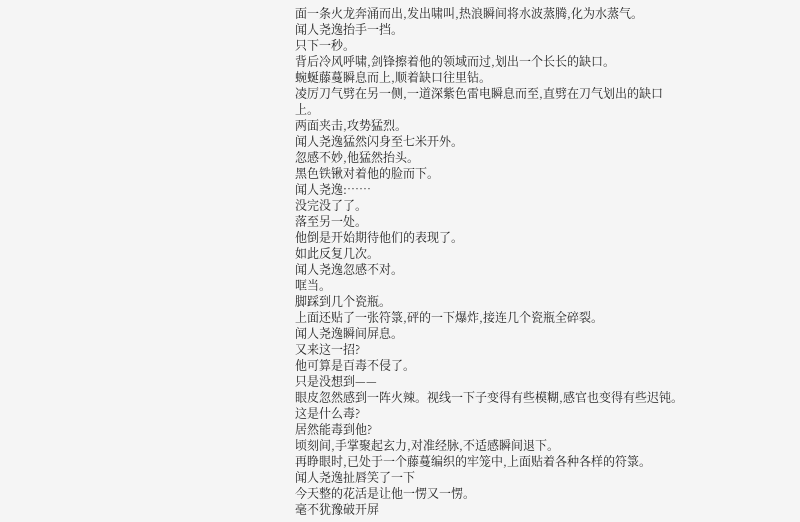面一条火龙奔涌而出,发出啸叫,热浪瞬间将水波蒸腾,化为水蒸气。
闻人尧逸抬手一挡。
只下一秒。
背后冷风呼啸,剑锋擦着他的领域而过,划出一个长长的缺口。
蜿蜒藤蔓瞬息而上,顺着缺口往里钻。
凌厉刀气劈在另一侧,一道深紫色雷电瞬息而至,直劈在刀气划出的缺口上。
两面夹击,攻势猛烈。
闻人尧逸猛然闪身至七米开外。
忽感不妙,他猛然抬头。
黑色铁锹对着他的脸而下。
闻人尧逸:……
没完没了了。
落至另一处。
他倒是开始期待他们的表现了。
如此反复几次。
闻人尧逸忽感不对。
哐当。
脚踩到几个瓷瓶。
上面还贴了一张符箓,砰的一下爆炸,接连几个瓷瓶全碎裂。
闻人尧逸瞬间屏息。
又来这一招?
他可算是百毒不侵了。
只是没想到——
眼皮忽然感到一阵火辣。视线一下子变得有些模糊,感官也变得有些迟钝。
这是什么毒?
居然能毒到他?
顷刻间,手掌聚起玄力,对准经脉,不适感瞬间退下。
再睁眼时,已处于一个藤蔓编织的牢笼中,上面贴着各种各样的符箓。
闻人尧逸扯唇笑了一下
今天整的花活是让他一愣又一愣。
毫不犹豫破开屏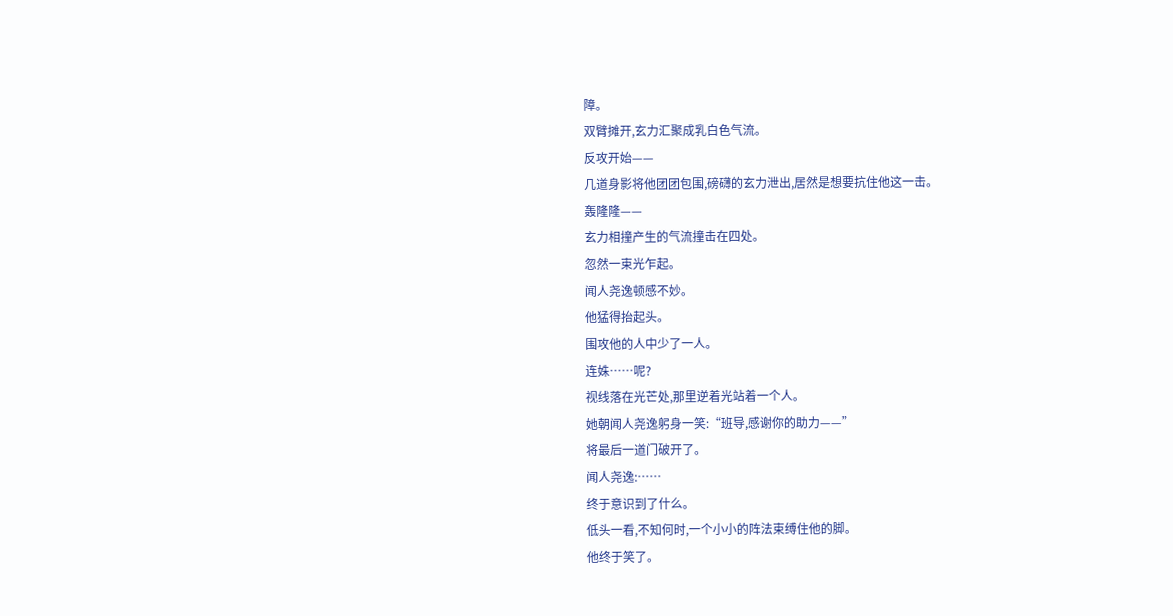障。
双臂摊开,玄力汇聚成乳白色气流。
反攻开始——
几道身影将他团团包围,磅礴的玄力泄出,居然是想要抗住他这一击。
轰隆隆——
玄力相撞产生的气流撞击在四处。
忽然一束光乍起。
闻人尧逸顿感不妙。
他猛得抬起头。
围攻他的人中少了一人。
连姝……呢?
视线落在光芒处,那里逆着光站着一个人。
她朝闻人尧逸躬身一笑:“班导,感谢你的助力——”
将最后一道门破开了。
闻人尧逸:……
终于意识到了什么。
低头一看,不知何时,一个小小的阵法束缚住他的脚。
他终于笑了。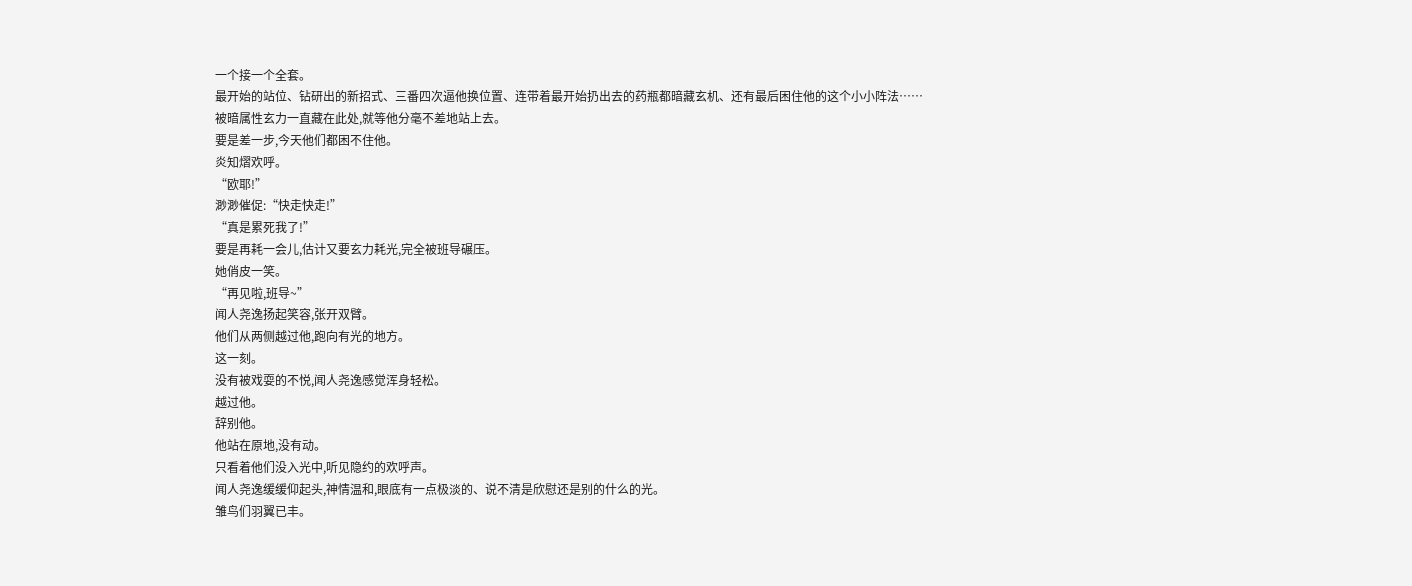一个接一个全套。
最开始的站位、钻研出的新招式、三番四次逼他换位置、连带着最开始扔出去的药瓶都暗藏玄机、还有最后困住他的这个小小阵法……
被暗属性玄力一直藏在此处,就等他分毫不差地站上去。
要是差一步,今天他们都困不住他。
炎知熠欢呼。
“欧耶!”
渺渺催促:“快走快走!”
“真是累死我了!”
要是再耗一会儿,估计又要玄力耗光,完全被班导碾压。
她俏皮一笑。
“再见啦,班导~”
闻人尧逸扬起笑容,张开双臂。
他们从两侧越过他,跑向有光的地方。
这一刻。
没有被戏耍的不悦,闻人尧逸感觉浑身轻松。
越过他。
辞别他。
他站在原地,没有动。
只看着他们没入光中,听见隐约的欢呼声。
闻人尧逸缓缓仰起头,神情温和,眼底有一点极淡的、说不清是欣慰还是别的什么的光。
雏鸟们羽翼已丰。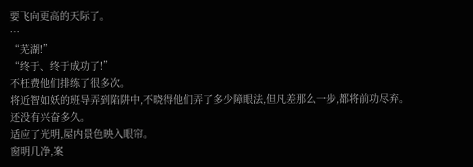要飞向更高的天际了。
…
“芜湖!”
“终于、终于成功了!”
不枉费他们排练了很多次。
将近智如妖的班导弄到陷阱中,不晓得他们弄了多少障眼法,但凡差那么一步,都将前功尽弃。
还没有兴奋多久。
适应了光明,屋内景色映入眼帘。
窗明几净,案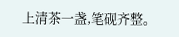上清茶一盏,笔砚齐整。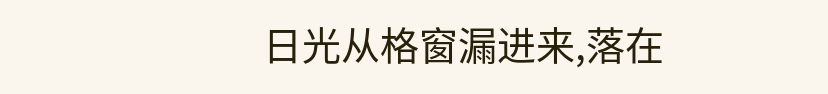日光从格窗漏进来,落在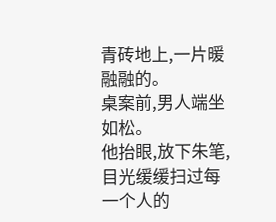青砖地上,一片暖融融的。
桌案前,男人端坐如松。
他抬眼,放下朱笔,目光缓缓扫过每一个人的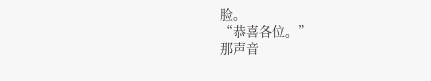脸。
“恭喜各位。”
那声音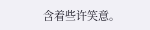含着些许笑意。